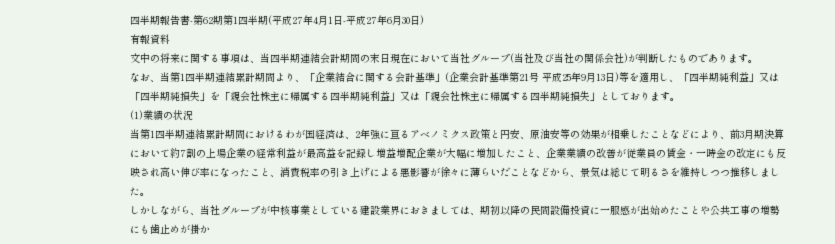四半期報告書-第62期第1四半期(平成27年4月1日-平成27年6月30日)
有報資料
文中の将来に関する事項は、当四半期連結会計期間の末日現在において当社グループ(当社及び当社の関係会社)が判断したものであります。
なお、当第1四半期連結累計期間より、「企業結合に関する会計基準」(企業会計基準第21号 平成25年9月13日)等を適用し、「四半期純利益」又は「四半期純損失」を「親会社株主に帰属する四半期純利益」又は「親会社株主に帰属する四半期純損失」としております。
(1)業績の状況
当第1四半期連結累計期間におけるわが国経済は、2年強に亘るアベノミクス政策と円安、原油安等の効果が相乗したことなどにより、前3月期決算において約7割の上場企業の経常利益が最高益を記録し増益増配企業が大幅に増加したこと、企業業績の改善が従業員の賃金・一時金の改定にも反映され高い伸び率になったこと、消費税率の引き上げによる悪影響が徐々に薄らいだことなどから、景気は総じて明るさを維持しつつ推移しました。
しかしながら、当社グループが中核事業としている建設業界におきましては、期初以降の民間設備投資に一服感が出始めたことや公共工事の増勢にも歯止めが掛か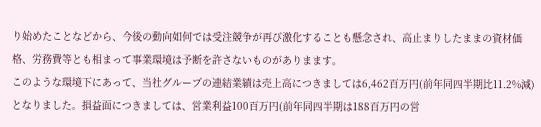り始めたことなどから、今後の動向如何では受注競争が再び激化することも懸念され、高止まりしたままの資材価格、労務費等とも相まって事業環境は予断を許さないものがありまます。
このような環境下にあって、当社グループの連結業績は売上高につきましては6,462百万円(前年同四半期比11.2%減)となりました。損益面につきましては、営業利益100百万円(前年同四半期は188百万円の営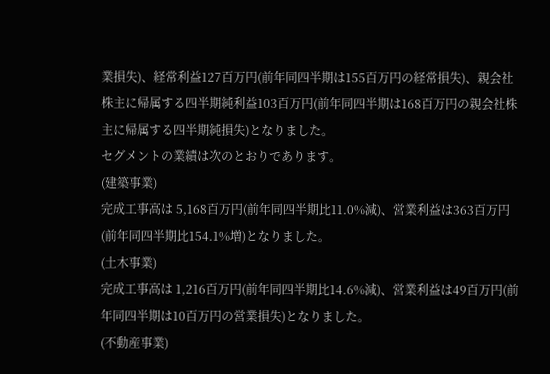業損失)、経常利益127百万円(前年同四半期は155百万円の経常損失)、親会社株主に帰属する四半期純利益103百万円(前年同四半期は168百万円の親会社株主に帰属する四半期純損失)となりました。
セグメントの業績は次のとおりであります。
(建築事業)
完成工事高は 5,168百万円(前年同四半期比11.0%減)、営業利益は363百万円(前年同四半期比154.1%増)となりました。
(土木事業)
完成工事高は 1,216百万円(前年同四半期比14.6%減)、営業利益は49百万円(前年同四半期は10百万円の営業損失)となりました。
(不動産事業)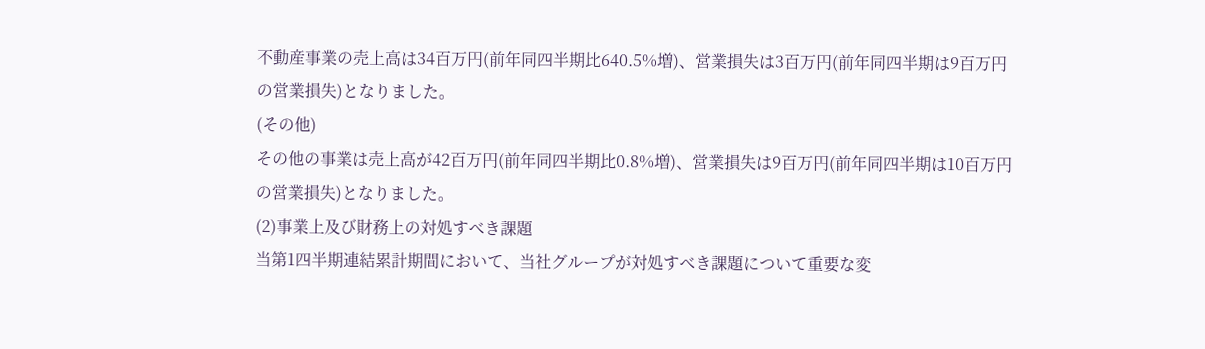不動産事業の売上高は34百万円(前年同四半期比640.5%増)、営業損失は3百万円(前年同四半期は9百万円の営業損失)となりました。
(その他)
その他の事業は売上高が42百万円(前年同四半期比0.8%増)、営業損失は9百万円(前年同四半期は10百万円の営業損失)となりました。
(2)事業上及び財務上の対処すべき課題
当第1四半期連結累計期間において、当社グループが対処すべき課題について重要な変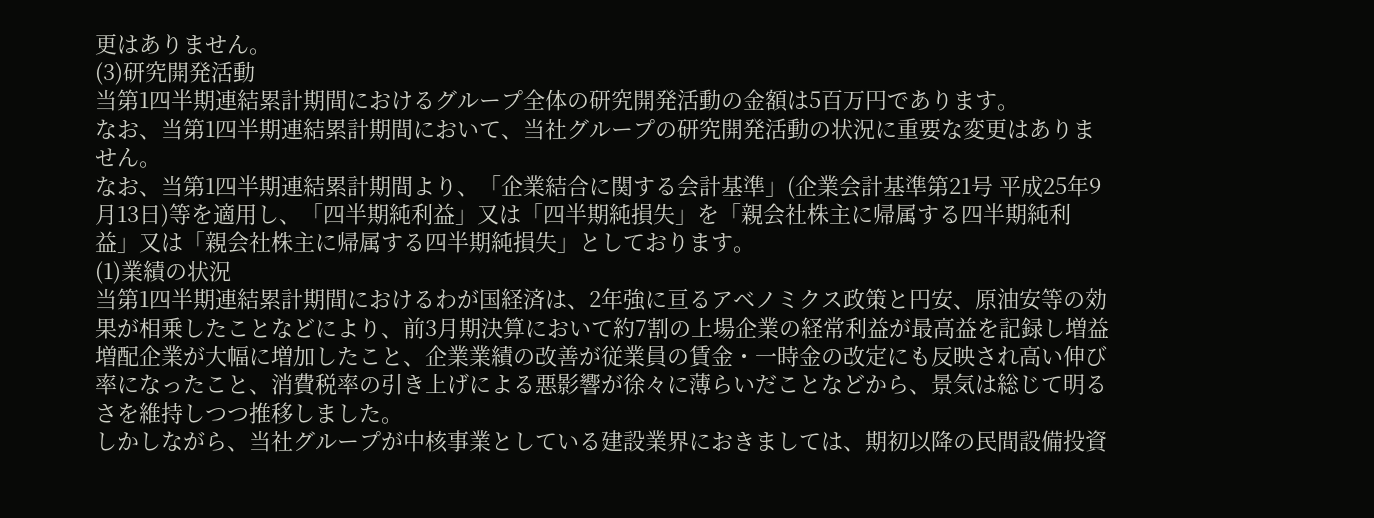更はありません。
(3)研究開発活動
当第1四半期連結累計期間におけるグループ全体の研究開発活動の金額は5百万円であります。
なお、当第1四半期連結累計期間において、当社グループの研究開発活動の状況に重要な変更はありません。
なお、当第1四半期連結累計期間より、「企業結合に関する会計基準」(企業会計基準第21号 平成25年9月13日)等を適用し、「四半期純利益」又は「四半期純損失」を「親会社株主に帰属する四半期純利益」又は「親会社株主に帰属する四半期純損失」としております。
(1)業績の状況
当第1四半期連結累計期間におけるわが国経済は、2年強に亘るアベノミクス政策と円安、原油安等の効果が相乗したことなどにより、前3月期決算において約7割の上場企業の経常利益が最高益を記録し増益増配企業が大幅に増加したこと、企業業績の改善が従業員の賃金・一時金の改定にも反映され高い伸び率になったこと、消費税率の引き上げによる悪影響が徐々に薄らいだことなどから、景気は総じて明るさを維持しつつ推移しました。
しかしながら、当社グループが中核事業としている建設業界におきましては、期初以降の民間設備投資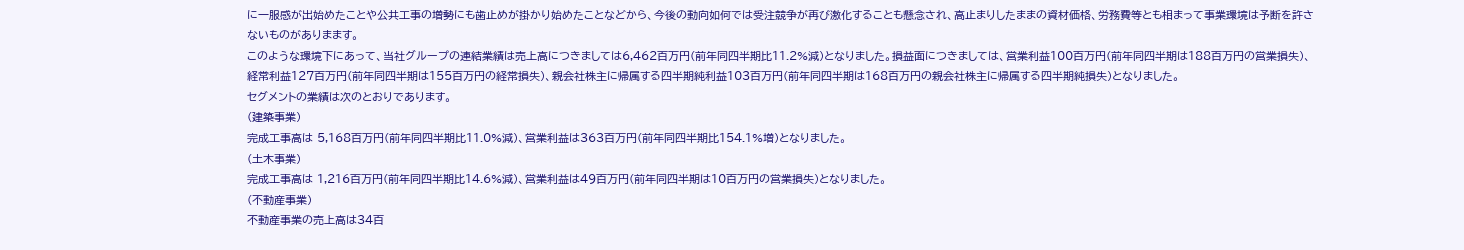に一服感が出始めたことや公共工事の増勢にも歯止めが掛かり始めたことなどから、今後の動向如何では受注競争が再び激化することも懸念され、高止まりしたままの資材価格、労務費等とも相まって事業環境は予断を許さないものがありまます。
このような環境下にあって、当社グループの連結業績は売上高につきましては6,462百万円(前年同四半期比11.2%減)となりました。損益面につきましては、営業利益100百万円(前年同四半期は188百万円の営業損失)、経常利益127百万円(前年同四半期は155百万円の経常損失)、親会社株主に帰属する四半期純利益103百万円(前年同四半期は168百万円の親会社株主に帰属する四半期純損失)となりました。
セグメントの業績は次のとおりであります。
(建築事業)
完成工事高は 5,168百万円(前年同四半期比11.0%減)、営業利益は363百万円(前年同四半期比154.1%増)となりました。
(土木事業)
完成工事高は 1,216百万円(前年同四半期比14.6%減)、営業利益は49百万円(前年同四半期は10百万円の営業損失)となりました。
(不動産事業)
不動産事業の売上高は34百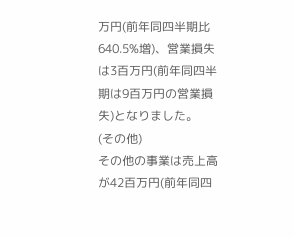万円(前年同四半期比640.5%増)、営業損失は3百万円(前年同四半期は9百万円の営業損失)となりました。
(その他)
その他の事業は売上高が42百万円(前年同四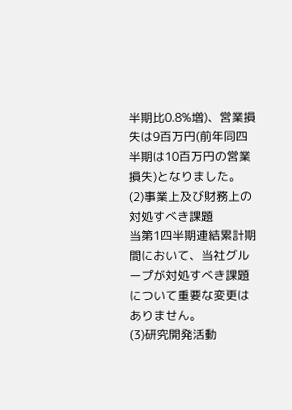半期比0.8%増)、営業損失は9百万円(前年同四半期は10百万円の営業損失)となりました。
(2)事業上及び財務上の対処すべき課題
当第1四半期連結累計期間において、当社グループが対処すべき課題について重要な変更はありません。
(3)研究開発活動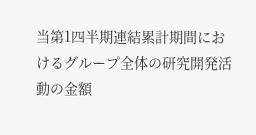当第1四半期連結累計期間におけるグループ全体の研究開発活動の金額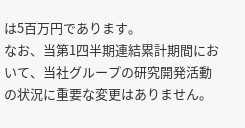は5百万円であります。
なお、当第1四半期連結累計期間において、当社グループの研究開発活動の状況に重要な変更はありません。